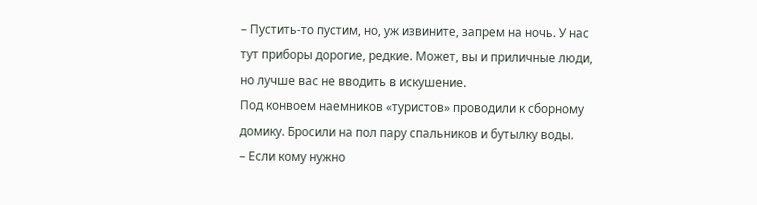– Пустить-то пустим, но, уж извините, запрем на ночь. У нас тут приборы дорогие, редкие. Может, вы и приличные люди, но лучше вас не вводить в искушение.
Под конвоем наемников «туристов» проводили к сборному домику. Бросили на пол пару спальников и бутылку воды.
– Если кому нужно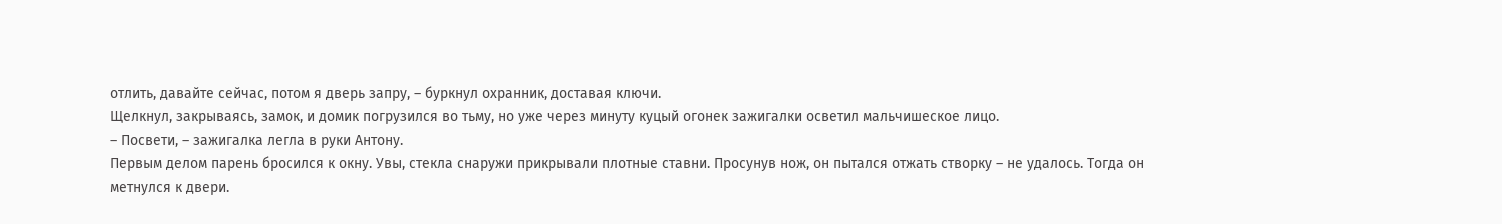отлить, давайте сейчас, потом я дверь запру, – буркнул охранник, доставая ключи.
Щелкнул, закрываясь, замок, и домик погрузился во тьму, но уже через минуту куцый огонек зажигалки осветил мальчишеское лицо.
– Посвети, – зажигалка легла в руки Антону.
Первым делом парень бросился к окну. Увы, стекла снаружи прикрывали плотные ставни. Просунув нож, он пытался отжать створку – не удалось. Тогда он метнулся к двери.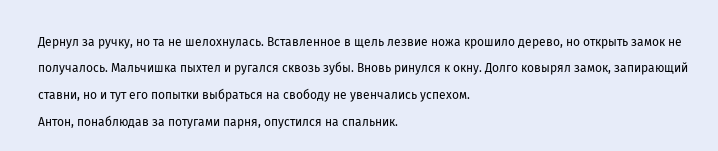Дернул за ручку, но та не шелохнулась. Вставленное в щель лезвие ножа крошило дерево, но открыть замок не получалось. Мальчишка пыхтел и ругался сквозь зубы. Вновь ринулся к окну. Долго ковырял замок, запирающий ставни, но и тут его попытки выбраться на свободу не увенчались успехом.
Антон, понаблюдав за потугами парня, опустился на спальник.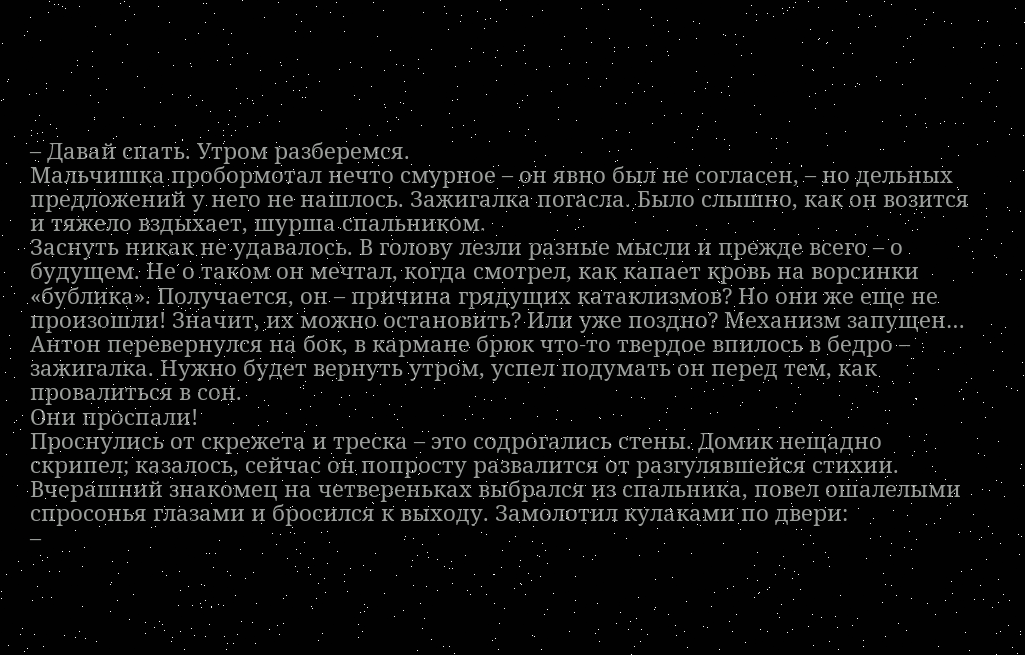– Давай спать. Утром разберемся.
Мальчишка пробормотал нечто смурное – он явно был не согласен, – но дельных предложений у него не нашлось. Зажигалка погасла. Было слышно, как он возится и тяжело вздыхает, шурша спальником.
Заснуть никак не удавалось. В голову лезли разные мысли и прежде всего – о будущем. Не о таком он мечтал, когда смотрел, как капает кровь на ворсинки «бублика». Получается, он – причина грядущих катаклизмов? Но они же еще не произошли! Значит, их можно остановить? Или уже поздно? Механизм запущен… Антон перевернулся на бок, в кармане брюк что-то твердое впилось в бедро – зажигалка. Нужно будет вернуть утром, успел подумать он перед тем, как провалиться в сон.
Они проспали!
Проснулись от скрежета и треска – это содрогались стены. Домик нещадно скрипел; казалось, сейчас он попросту развалится от разгулявшейся стихии.
Вчерашний знакомец на четвереньках выбрался из спальника, повел ошалелыми спросонья глазами и бросился к выходу. Замолотил кулаками по двери:
–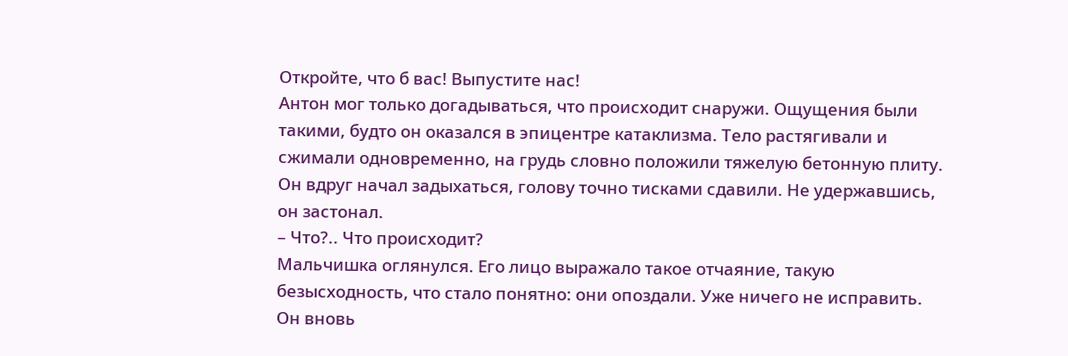Откройте, что б вас! Выпустите нас!
Антон мог только догадываться, что происходит снаружи. Ощущения были такими, будто он оказался в эпицентре катаклизма. Тело растягивали и сжимали одновременно, на грудь словно положили тяжелую бетонную плиту. Он вдруг начал задыхаться, голову точно тисками сдавили. Не удержавшись, он застонал.
– Что?.. Что происходит?
Мальчишка оглянулся. Его лицо выражало такое отчаяние, такую безысходность, что стало понятно: они опоздали. Уже ничего не исправить.
Он вновь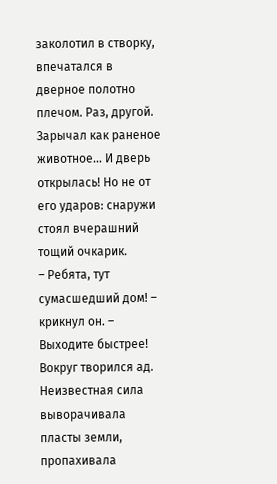заколотил в створку, впечатался в дверное полотно плечом. Раз, другой. Зарычал как раненое животное… И дверь открылась! Но не от его ударов: снаружи стоял вчерашний тощий очкарик.
– Ребята, тут сумасшедший дом! – крикнул он. – Выходите быстрее!
Вокруг творился ад. Неизвестная сила выворачивала пласты земли, пропахивала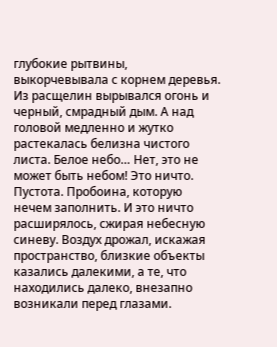глубокие рытвины, выкорчевывала с корнем деревья. Из расщелин вырывался огонь и черный, смрадный дым. А над головой медленно и жутко растекалась белизна чистого листа. Белое небо… Нет, это не может быть небом! Это ничто. Пустота. Пробоина, которую нечем заполнить. И это ничто расширялось, сжирая небесную синеву. Воздух дрожал, искажая пространство, близкие объекты казались далекими, а те, что находились далеко, внезапно возникали перед глазами.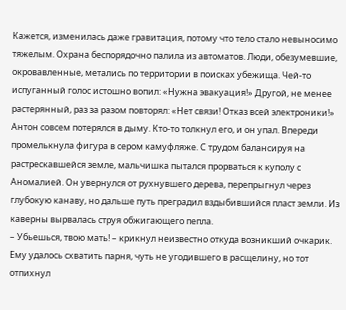Кажется, изменилась даже гравитация, потому что тело стало невыносимо тяжелым. Охрана беспорядочно палила из автоматов. Люди, обезумевшие, окровавленные, метались по территории в поисках убежища. Чей-то испуганный голос истошно вопил: «Нужна эвакуация!» Другой, не менее растерянный, раз за разом повторял: «Нет связи! Отказ всей электроники!»
Антон совсем потерялся в дыму. Кто-то толкнул его, и он упал. Впереди промелькнула фигура в сером камуфляже. С трудом балансируя на растрескавшейся земле, мальчишка пытался прорваться к куполу с Аномалией. Он увернулся от рухнувшего дерева, перепрыгнул через глубокую канаву, но дальше путь преградил вздыбившийся пласт земли. Из каверны вырвалась струя обжигающего пепла.
– Убьешься, твою мать! – крикнул неизвестно откуда возникший очкарик.
Ему удалось схватить парня, чуть не угодившего в расщелину, но тот отпихнул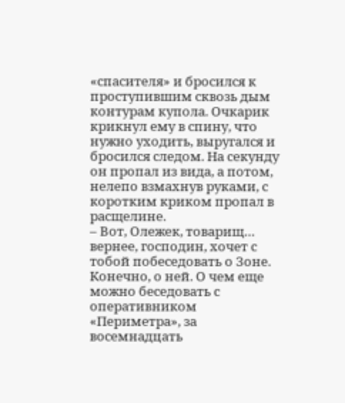«спасителя» и бросился к проступившим сквозь дым контурам купола. Очкарик крикнул ему в спину, что нужно уходить, выругался и бросился следом. На секунду он пропал из вида, а потом, нелепо взмахнув руками, с коротким криком пропал в расщелине.
– Вот, Олежек, товарищ… вернее, господин, хочет с тобой побеседовать о Зоне.
Конечно, о ней. О чем еще можно беседовать с оперативником «Периметра», за восемнадцать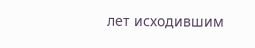лет исходившим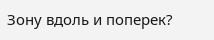Зону вдоль и поперек?